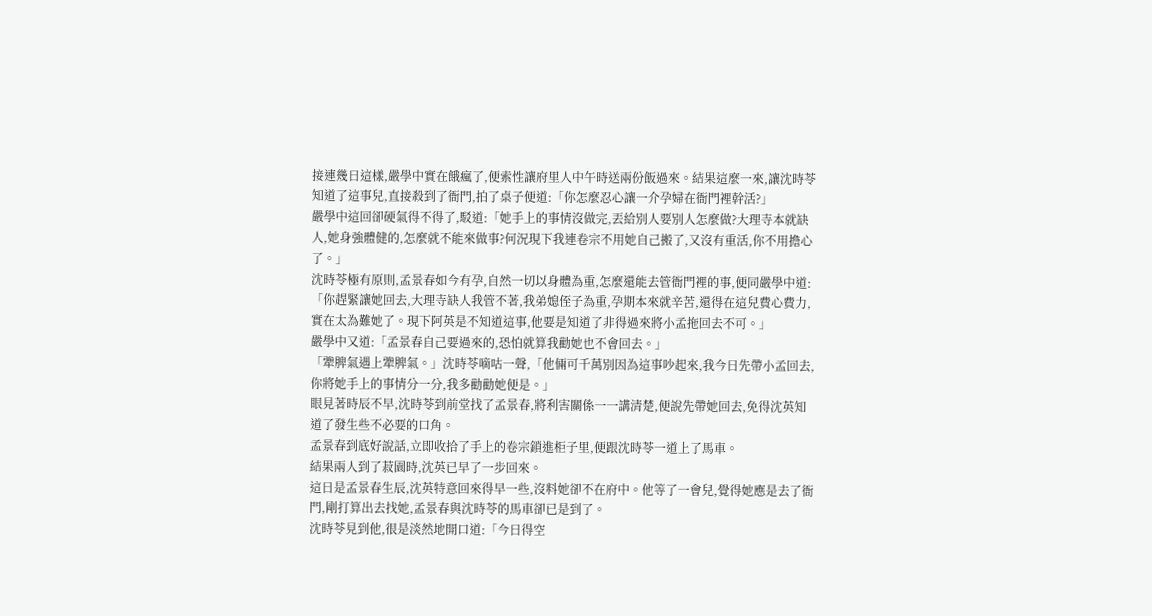接連幾日這樣,嚴學中實在餓瘋了,便索性讓府里人中午時送兩份飯過來。結果這麼一來,讓沈時苓知道了這事兒,直接殺到了衙門,拍了桌子便道:「你怎麼忍心讓一介孕婦在衙門裡幹活?」
嚴學中這回卻硬氣得不得了,駁道:「她手上的事情沒做完,丟給別人要別人怎麼做?大理寺本就缺人,她身強體健的,怎麼就不能來做事?何況現下我連卷宗不用她自己搬了,又沒有重活,你不用擔心了。」
沈時苓極有原則,孟景春如今有孕,自然一切以身體為重,怎麼還能去管衙門裡的事,便同嚴學中道:「你趕緊讓她回去,大理寺缺人我管不著,我弟媳侄子為重,孕期本來就辛苦,還得在這兒費心費力,實在太為難她了。現下阿英是不知道這事,他要是知道了非得過來將小孟拖回去不可。」
嚴學中又道:「孟景春自己要過來的,恐怕就算我勸她也不會回去。」
「犟脾氣遇上犟脾氣。」沈時苓嘀咕一聲,「他倆可千萬別因為這事吵起來,我今日先帶小孟回去,你將她手上的事情分一分,我多勸勸她便是。」
眼見著時辰不早,沈時苓到前堂找了孟景春,將利害關係一一講清楚,便說先帶她回去,免得沈英知道了發生些不必要的口角。
孟景春到底好說話,立即收拾了手上的卷宗鎖進柜子里,便跟沈時苓一道上了馬車。
結果兩人到了菽園時,沈英已早了一步回來。
這日是孟景春生辰,沈英特意回來得早一些,沒料她卻不在府中。他等了一會兒,覺得她應是去了衙門,剛打算出去找她,孟景春與沈時苓的馬車卻已是到了。
沈時苓見到他,很是淡然地開口道:「今日得空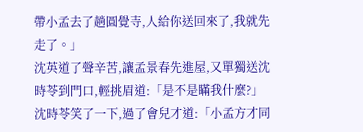帶小孟去了趟圓覺寺,人給你送回來了,我就先走了。」
沈英道了聲辛苦,讓孟景春先進屋,又單獨送沈時苓到門口,輕挑眉道:「是不是瞞我什麼?」
沈時苓笑了一下,過了會兒才道:「小孟方才同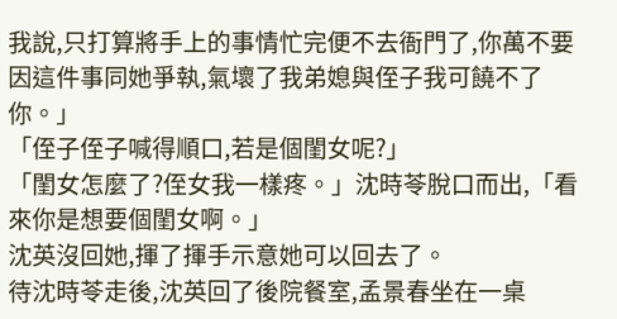我說,只打算將手上的事情忙完便不去衙門了,你萬不要因這件事同她爭執,氣壞了我弟媳與侄子我可饒不了你。」
「侄子侄子喊得順口,若是個閨女呢?」
「閨女怎麼了?侄女我一樣疼。」沈時苓脫口而出,「看來你是想要個閨女啊。」
沈英沒回她,揮了揮手示意她可以回去了。
待沈時苓走後,沈英回了後院餐室,孟景春坐在一桌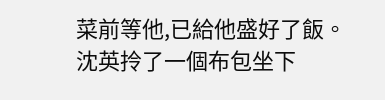菜前等他,已給他盛好了飯。沈英拎了一個布包坐下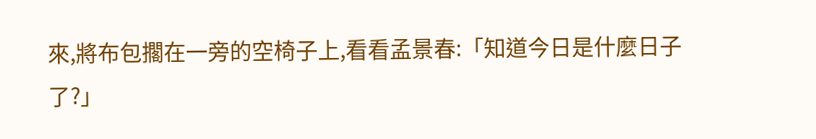來,將布包擱在一旁的空椅子上,看看孟景春:「知道今日是什麼日子了?」